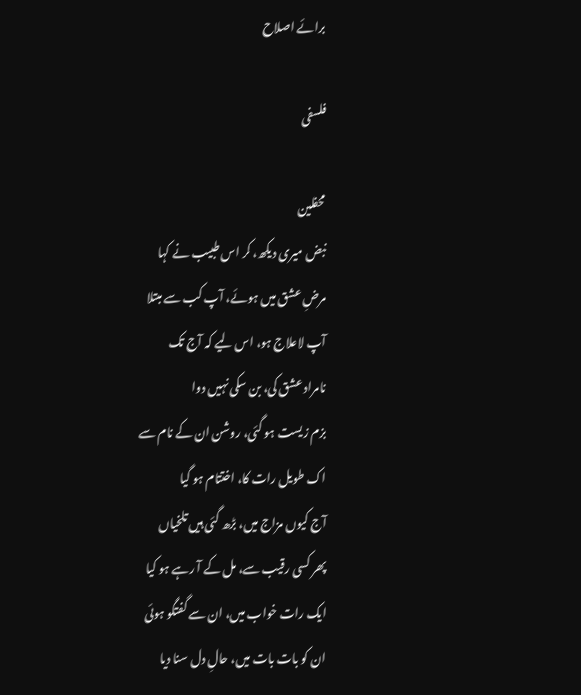برائے اصلاح

فلسفی

محفلین
نبض میری دیکھ، کر اس طبیب نے کہا
مرضِ عشق میں ہوئے، آپ کب سے مبتلا
آپ لاعلاج ہو، اس لیے کہ آج تک
نامراد عشق کی، بن سکی نہیں دوا
بزم زیست ہو گئی، روشن ان کے نام سے
اک طویل رات کا، اختتام ہو گیا
آج کیوں مزاج میں، بڑھ گئی ہیں تلخیاں
پھر کسی رقیب سے، مل کے آ رہے ہو کیا
ایک رات خواب میں، ان سے گفتگو ہوئی
ان کو بات بات میں، حالِ دل سنا دیا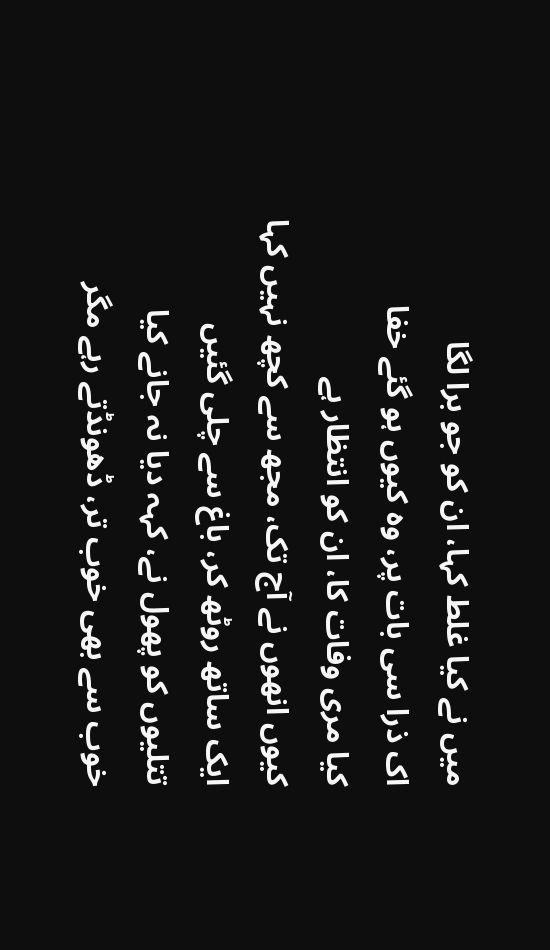میں نے کیا غلط کہا، ان کو جو برا لگا
اک ذرا سی بات پر، وہ کیوں ہو گئے خفا
کیا مری وفات کا، ان کو انتظار ہے
کیوں انھوں نے آج تک، مجھ سے کچھ نہیں کہا
ایک ساتھ روٹھ کر، باغ سے چلی گئیں
تتلیوں کو پھول نے، کہہ دیا نہ جانے کیا
خوب سے بھی خوب تر، ڈھونڈتے رہے مگر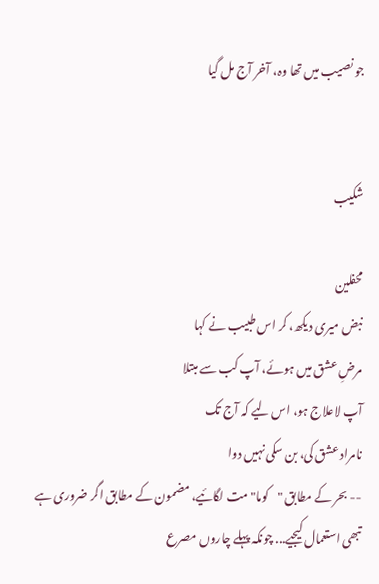جو نصیب میں تھا وہ، آخر آج مل گیا


شکیب

محفلین
نبض میری دیکھ، کر اس طبیب نے کہا
مرضِ عشق میں ہوئے، آپ کب سے مبتلا
آپ لاعلاج ہو، اس لیے کہ آج تک
نامراد عشق کی، بن سکی نہیں دوا
-- بحر کے مطابق "کوما" مت لگائیے، مضمون کے مطابق اگر ضروری ہے تبھی استعمال کیجیے... چونکہ پہلے چاروں مصرع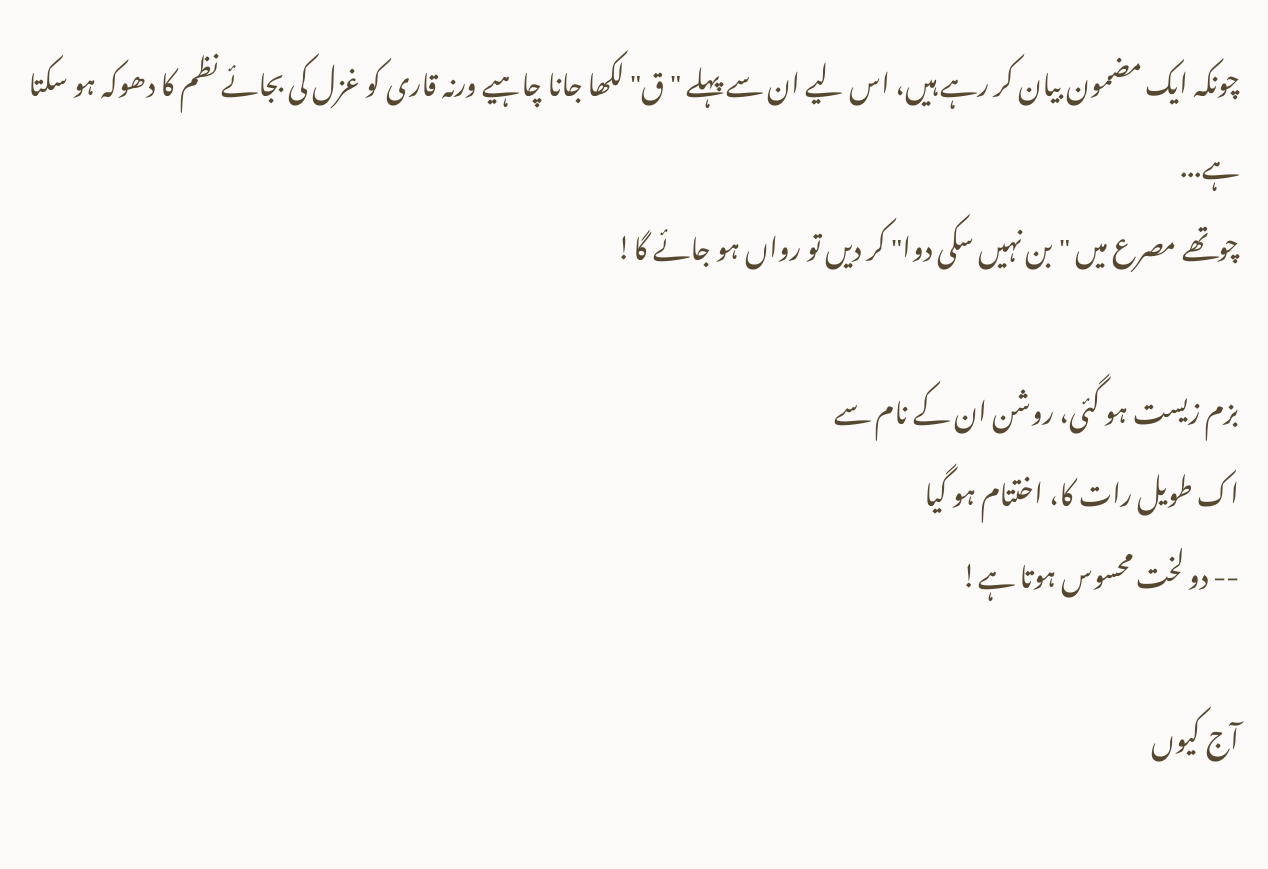چونکہ ایک مضمون بیان کر رہے ہیں، اس لیے ان سے پہلے "ق" لکھا جانا چاہیے ورنہ قاری کو غزل کی بجائے نظم کا دھوکہ ہو سکتا ہے...
چوتھے مصرع میں "بن نہیں سکی دوا" کر دیں تو رواں ہو جائے گا!

بزم زیست ہو گئی، روشن ان کے نام سے
اک طویل رات کا، اختتام ہو گیا
-- دو لخت محسوس ہوتا ہے!

آج کیوں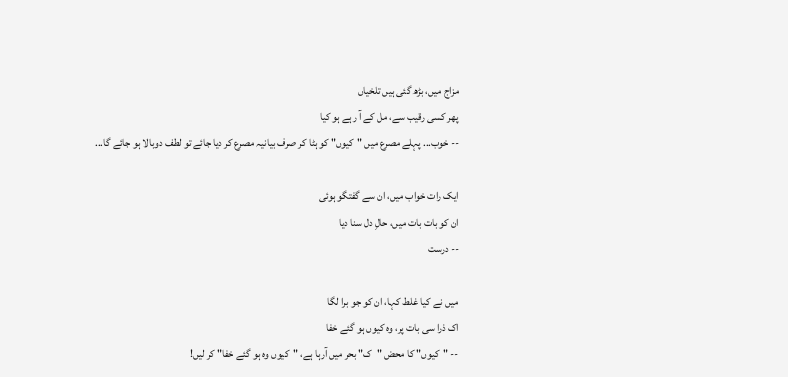مزاج میں، بڑھ گئی ہیں تلخیاں
پھر کسی رقیب سے، مل کے آ رہے ہو کیا
-- خوب... پہلے مصرع میں "کیوں" کو ہٹا کر صرف بیانیہ مصرع کر دیا جائے تو لطف دوبالا ہو جائے گا...

ایک رات خواب میں، ان سے گفتگو ہوئی
ان کو بات بات میں، حالِ دل سنا دیا
-- درست

میں نے کیا غلط کہا، ان کو جو برا لگا
اک ذرا سی بات پر، وہ کیوں ہو گئے خفا
-- "کیوں" کا محض "ک" بحر میں آرہا ہے، "کیوں وہ ہو گئے خفا" کر لیں!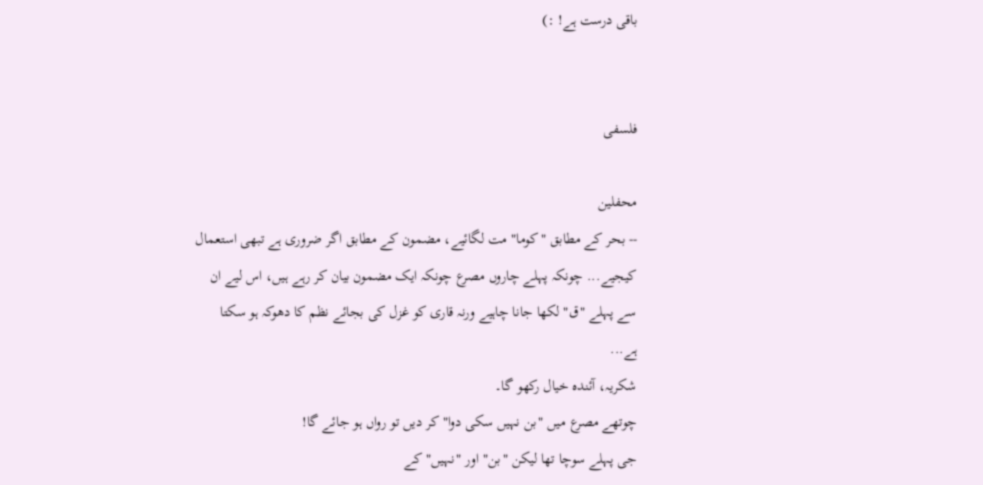باقی درست ہے! :)


فلسفی

محفلین
-- بحر کے مطابق "کوما" مت لگائیے، مضمون کے مطابق اگر ضروری ہے تبھی استعمال کیجیے... چونکہ پہلے چاروں مصرع چونکہ ایک مضمون بیان کر رہے ہیں، اس لیے ان سے پہلے "ق" لکھا جانا چاہیے ورنہ قاری کو غزل کی بجائے نظم کا دھوکہ ہو سکتا ہے...
شکریہ، آئندہ خیال رکھو گا۔
چوتھے مصرع میں "بن نہیں سکی دوا" کر دیں تو رواں ہو جائے گا!
جی پہلے سوچا تھا لیکن "بن" اور "نہیں" کے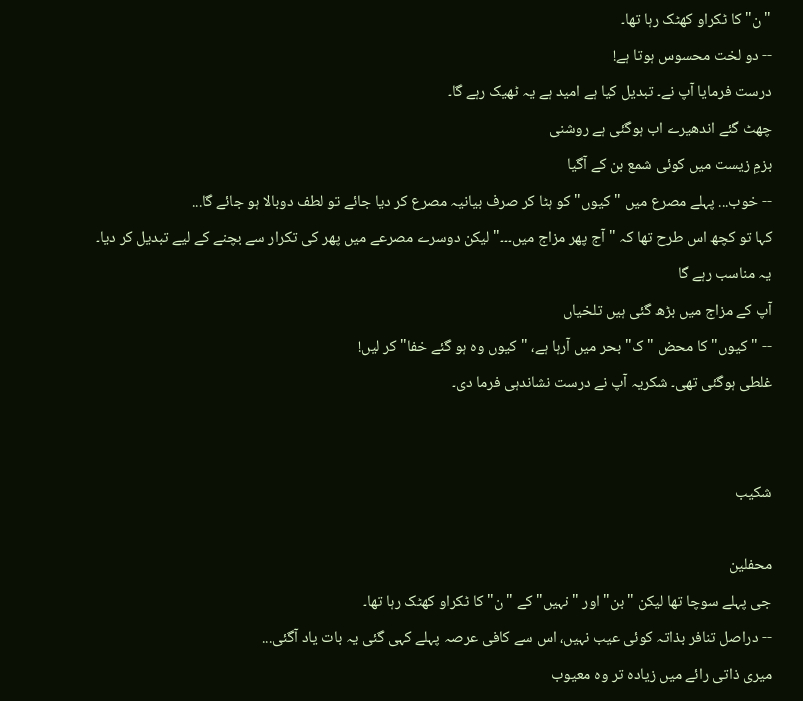"ن" کا ٹکراو کھٹک رہا تھا۔
-- دو لخت محسوس ہوتا ہے!
درست فرمایا آپ نے۔ تبدیل کیا ہے امید ہے یہ ٹھیک رہے گا۔
چھٹ گئے اندھیرے اب ہوگئی ہے روشنی
بزمِ زیست میں کوئی شمع بن کے آگیا
-- خوب... پہلے مصرع میں "کیوں" کو ہٹا کر صرف بیانیہ مصرع کر دیا جائے تو لطف دوبالا ہو جائے گا...
کہا تو کچھ اس طرح تھا کہ "آج پھر مزاج میں۔۔۔" لیکن دوسرے مصرعے میں پھر کی تکرار سے بچنے کے لیے تبدیل کر دیا۔
یہ مناسب رہے گا
آپ کے مزاج میں بڑھ گئی ہیں تلخیاں
-- "کیوں" کا محض "ک" بحر میں آرہا ہے، "کیوں وہ ہو گئے خفا" کر لیں!
غلطی ہوگئی تھی۔ شکریہ آپ نے درست نشاندہی فرما دی۔


شکیب

محفلین
جی پہلے سوچا تھا لیکن "بن" اور "نہیں" کے "ن" کا ٹکراو کھٹک رہا تھا۔
-- دراصل تنافر بذاتہ کوئی عیب نہیں، اس سے کافی عرصہ پہلے کہی گئی یہ بات یاد آگئی...
میری ذاتی رائے میں زیادہ تر وہ معیوب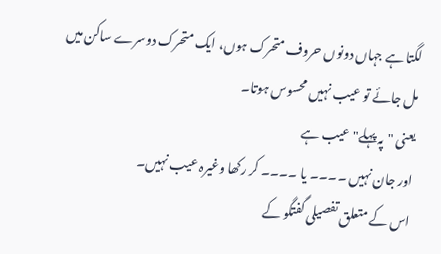لگتا ہے جہاں دونوں حروف متحرک ہوں، ایک متحرک دوسرے ساکن میں مل جائے تو عیب نہیں محسوس ہوتا۔
یعنی "پہ پہلے" عیب ہے
اور جان نہیں ۔۔۔۔ یا ۔۔۔۔ کر رکھا وغیرہ عیب نہیں۔
اس کے متعلق تفصیلی گفتگو کے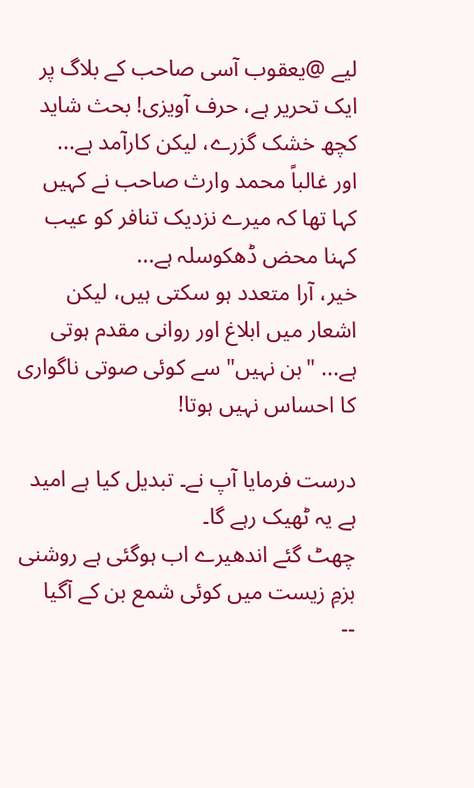لیے @یعقوب آسی صاحب کے بلاگ پر ایک تحریر ہے، حرف آویزی! بحث شاید کچھ خشک گزرے، لیکن کارآمد ہے...
اور غالباً محمد وارث صاحب نے کہیں کہا تھا کہ میرے نزدیک تنافر کو عیب کہنا محض ڈھکوسلہ ہے...
خیر، آرا متعدد ہو سکتی ہیں، لیکن اشعار میں ابلاغ اور روانی مقدم ہوتی ہے... "بن نہیں" سے کوئی صوتی ناگواری کا احساس نہیں ہوتا!

درست فرمایا آپ نے۔ تبدیل کیا ہے امید ہے یہ ٹھیک رہے گا۔
چھٹ گئے اندھیرے اب ہوگئی ہے روشنی
بزمِ زیست میں کوئی شمع بن کے آگیا
--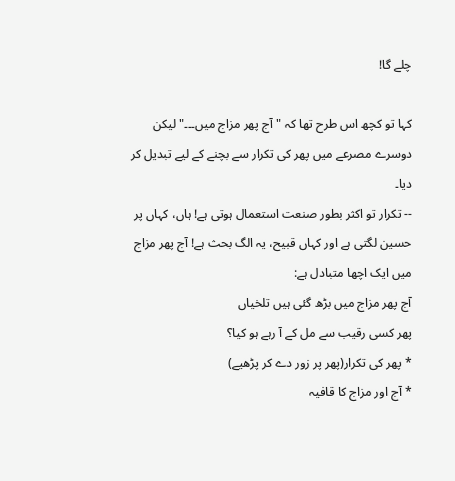چلے گا!

کہا تو کچھ اس طرح تھا کہ "آج پھر مزاج میں۔۔۔" لیکن دوسرے مصرعے میں پھر کی تکرار سے بچنے کے لیے تبدیل کر دیا۔
-- تکرار تو اکثر بطور صنعت استعمال ہوتی ہے! ہاں، کہاں پر حسین لگتی ہے اور کہاں قبیح، یہ الگ بحث ہے! آج پھر مزاج میں ایک اچھا متبادل ہے:
آج پھر مزاج میں بڑھ گئی ہیں تلخیاں
پھر کسی رقیب سے مل کے آ رہے ہو کیا؟
* پھر کی تکرار(پھر پر زور دے کر پڑھیے)
* آج اور مزاج کا قافیہ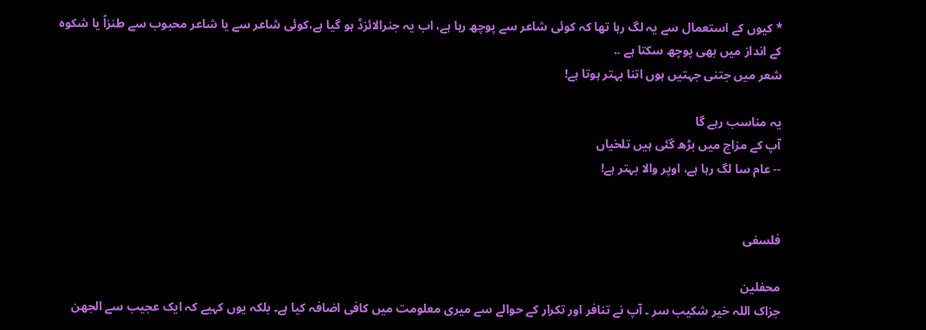* کیوں کے استعمال سے یہ لگ رہا تھا کہ کوئی شاعر سے پوچھ رہا ہے، اب یہ جنرالائزڈ ہو گیا ہے،کوئی شاعر سے یا شاعر محبوب سے طنزاً یا شکوہ کے انداز میں بھی پوچھ سکتا ہے ..
شعر میں جتنی جہتیں ہوں اتنا بہتر ہوتا ہے!

یہ مناسب رہے گا
آپ کے مزاج میں بڑھ گئی ہیں تلخیاں
-- عام سا لگ رہا ہے، اوپر والا بہتر ہے!


فلسفی

محفلین
جزاک اللہ خیر شکیب سر ۔ آپ نے تنافر اور تکرار کے حوالے سے میری معلومت میں کافی اضافہ کیا ہے۔ بلکہ یوں کہیے کہ ایک عجیب سے الجھن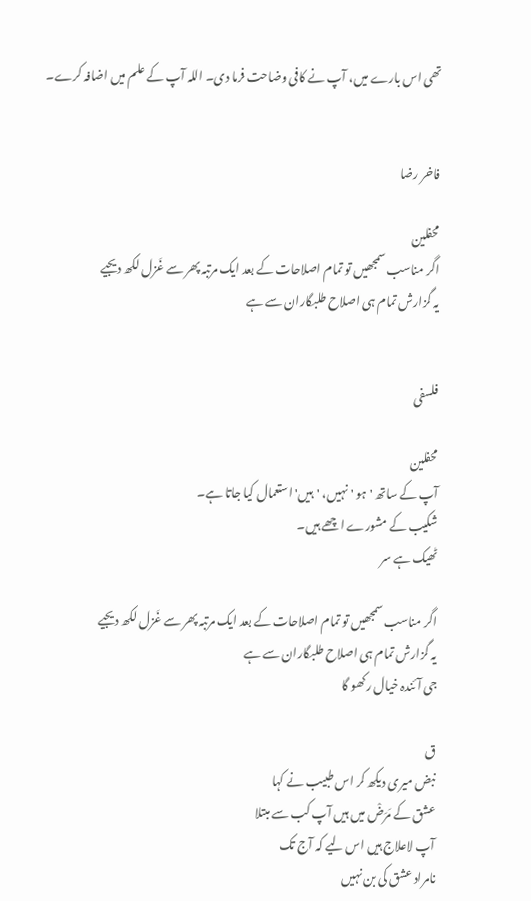تھی اس بارے میں، آپ نے کافی وضاحت فرما دی۔ اللہ آپ کے علم میں اضافہ کرے۔


فاخر رضا

محفلین
اگر مناسب سمجھیں تو تمام اصلاحات کے بعد ایک مرتبہ پھر سے غَزل لکھ دیجیے
یہ گزارش تمام ہی اصلاح طلبگاران سے ہے


فلسفی

محفلین
آپ کے ساتھ 'ہو ' نہیں، 'ہیں' استعمال کیا جاتا ہے۔
شکیب کے مشورے اچھے ہیں۔
ٹھیک ہے سر

اگر مناسب سمجھیں تو تمام اصلاحات کے بعد ایک مرتبہ پھر سے غَزل لکھ دیجیے
یہ گزارش تمام ہی اصلاح طلبگاران سے ہے
جی آئندہ خیال رکھو گا

ق
نبض میری دیکھ کر اس طبیب نے کہا
عشق کے مَرَضْ میں ہیں آپ کب سے مبتلا
آپ لاعلاج ہیں اس لیے کہ آج تک
نامراد عشق کی بن نہیں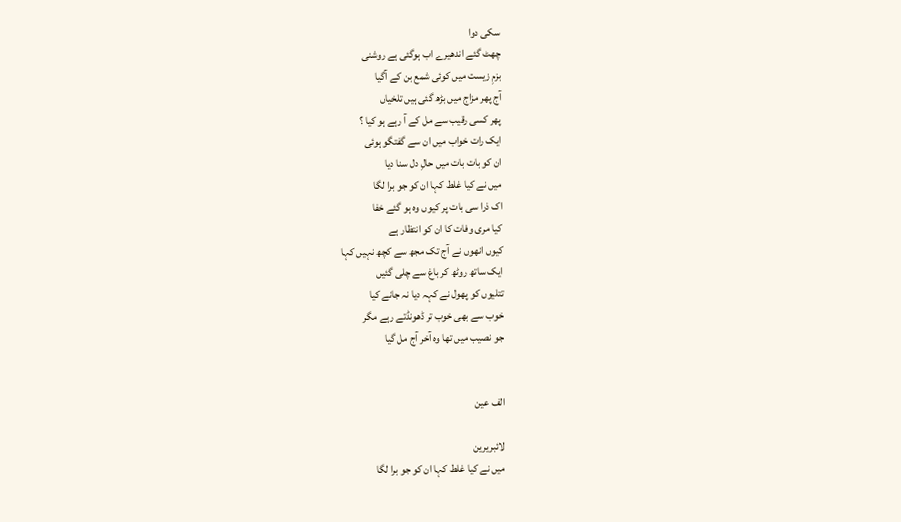سکی دوا
چھٹ گئے اندھیرے اب ہوگئی ہے روشنی
بزمِ زیست میں کوئی شمع بن کے آگیا
آج پھر مزاج میں بڑھ گئی ہیں تلخیاں
پھر کسی رقیب سے مل کے آ رہے ہو کیا ؟
ایک رات خواب میں ان سے گفتگو ہوئی
ان کو بات بات میں حالِ دل سنا دیا
میں نے کیا غلط کہا ان کو جو برا لگا
اک ذرا سی بات پر کیوں وہ ہو گئے خفا
کیا مری وفات کا ان کو انتظار ہے
کیوں انھوں نے آج تک مجھ سے کچھ نہیں کہا
ایک ساتھ روٹھ کر باغ سے چلی گئیں
تتلیوں کو پھول نے کہہ دیا نہ جانے کیا
خوب سے بھی خوب تر ڈھونڈتے رہے مگر
جو نصیب میں تھا وہ آخر آج مل گیا


الف عین

لائبریرین
میں نے کیا غلط کہا ان کو جو برا لگا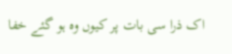اک ذرا سی بات پر کیوں وہ ہو گئے خفا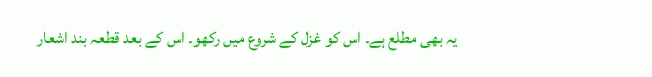یہ بھی مطلع ہے۔ اس کو غزل کے شروع میں رکھو۔ اس کے بعد قطعہ بند اشعار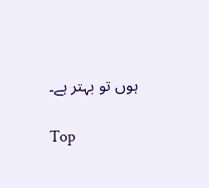ہوں تو بہتر ہے۔

Top